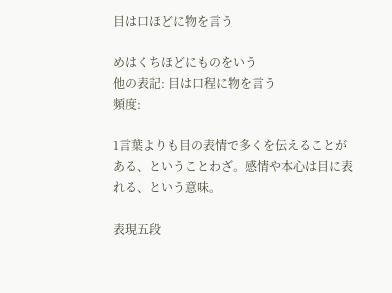目は口ほどに物を言う

めはくちほどにものをいう
他の表記: 目は口程に物を言う
頻度:

1言葉よりも目の表情で多くを伝えることがある、ということわざ。感情や本心は目に表れる、という意味。

表現五段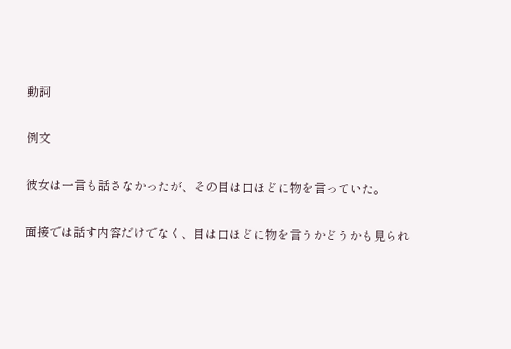動詞

例文

彼女は一言も話さなかったが、その目は口ほどに物を言っていた。

面接では話す内容だけでなく、目は口ほどに物を言うかどうかも見られ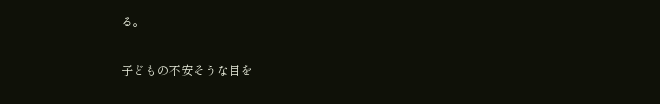る。

子どもの不安そうな目を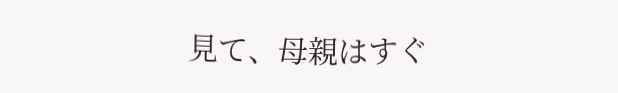見て、母親はすぐ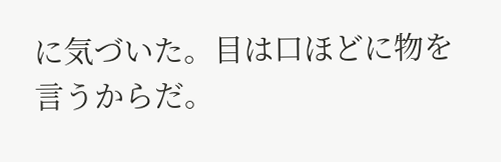に気づいた。目は口ほどに物を言うからだ。